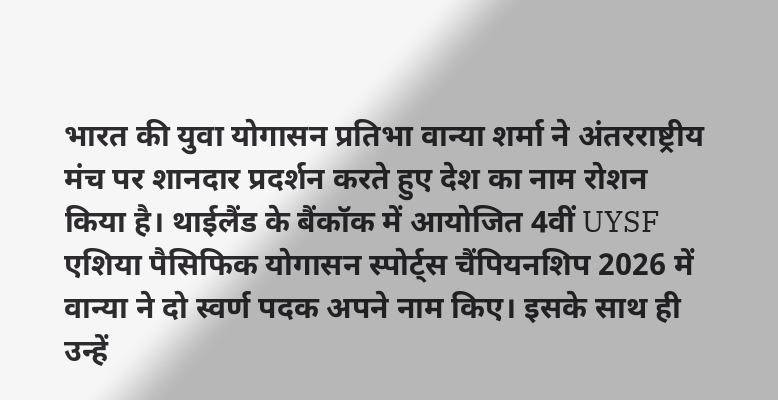भारत की युवा योगासन प्रतिभा वान्या शर्मा ने अंतरराष्ट्रीय मंच पर शानदार प्रदर्शन करते हुए देश का नाम रोशन किया है। थाईलैंड के बैंकॉक में आयोजित 4वीं UYSF एशिया पैसिफिक योगासन स्पोर्ट्स चैंपियनशिप 2026 में वान्या ने दो स्वर्ण पदक अपने नाम किए। इसके साथ ही उन्हें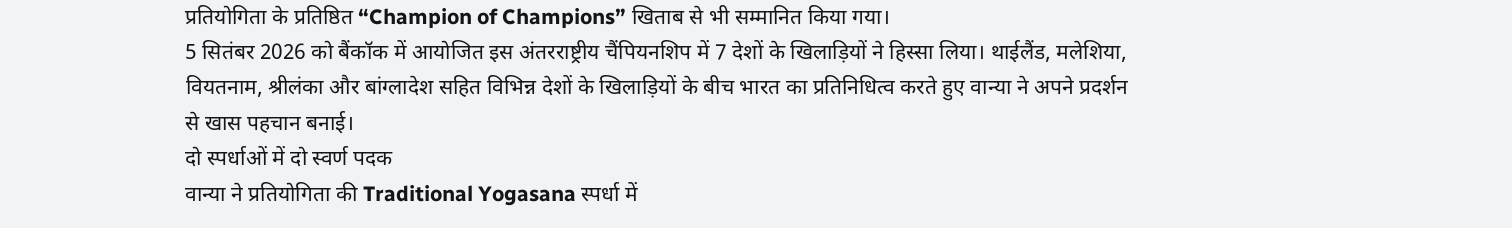प्रतियोगिता के प्रतिष्ठित “Champion of Champions” खिताब से भी सम्मानित किया गया।
5 सितंबर 2026 को बैंकॉक में आयोजित इस अंतरराष्ट्रीय चैंपियनशिप में 7 देशों के खिलाड़ियों ने हिस्सा लिया। थाईलैंड, मलेशिया, वियतनाम, श्रीलंका और बांग्लादेश सहित विभिन्न देशों के खिलाड़ियों के बीच भारत का प्रतिनिधित्व करते हुए वान्या ने अपने प्रदर्शन से खास पहचान बनाई।
दो स्पर्धाओं में दो स्वर्ण पदक
वान्या ने प्रतियोगिता की Traditional Yogasana स्पर्धा में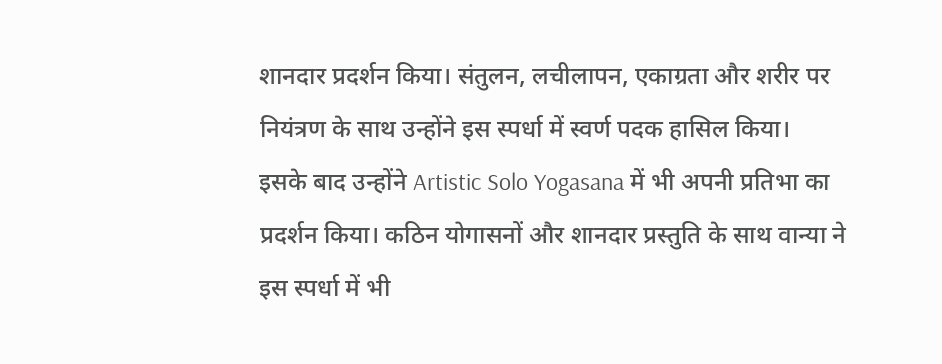शानदार प्रदर्शन किया। संतुलन, लचीलापन, एकाग्रता और शरीर पर नियंत्रण के साथ उन्होंने इस स्पर्धा में स्वर्ण पदक हासिल किया।
इसके बाद उन्होंने Artistic Solo Yogasana में भी अपनी प्रतिभा का प्रदर्शन किया। कठिन योगासनों और शानदार प्रस्तुति के साथ वान्या ने इस स्पर्धा में भी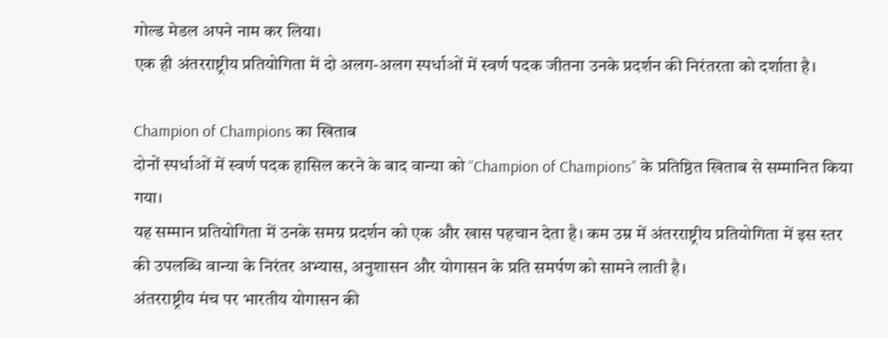गोल्ड मेडल अपने नाम कर लिया।
एक ही अंतरराष्ट्रीय प्रतियोगिता में दो अलग-अलग स्पर्धाओं में स्वर्ण पदक जीतना उनके प्रदर्शन की निरंतरता को दर्शाता है।

Champion of Champions का खिताब
दोनों स्पर्धाओं में स्वर्ण पदक हासिल करने के बाद वान्या को “Champion of Champions” के प्रतिष्ठित खिताब से सम्मानित किया गया।
यह सम्मान प्रतियोगिता में उनके समग्र प्रदर्शन को एक और खास पहचान देता है। कम उम्र में अंतरराष्ट्रीय प्रतियोगिता में इस स्तर की उपलब्धि वान्या के निरंतर अभ्यास, अनुशासन और योगासन के प्रति समर्पण को सामने लाती है।
अंतरराष्ट्रीय मंच पर भारतीय योगासन की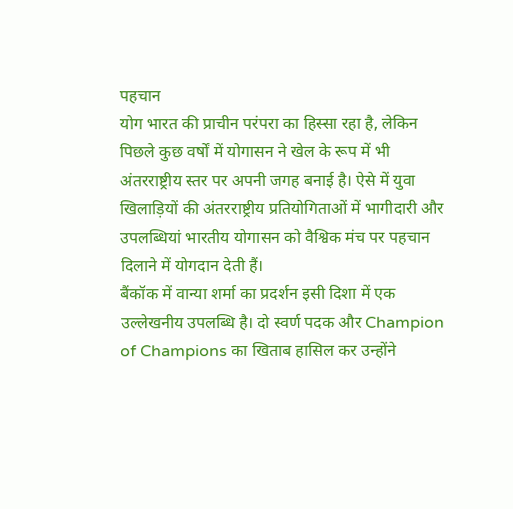पहचान
योग भारत की प्राचीन परंपरा का हिस्सा रहा है, लेकिन पिछले कुछ वर्षों में योगासन ने खेल के रूप में भी अंतरराष्ट्रीय स्तर पर अपनी जगह बनाई है। ऐसे में युवा खिलाड़ियों की अंतरराष्ट्रीय प्रतियोगिताओं में भागीदारी और उपलब्धियां भारतीय योगासन को वैश्विक मंच पर पहचान दिलाने में योगदान देती हैं।
बैंकॉक में वान्या शर्मा का प्रदर्शन इसी दिशा में एक उल्लेखनीय उपलब्धि है। दो स्वर्ण पदक और Champion of Champions का खिताब हासिल कर उन्होंने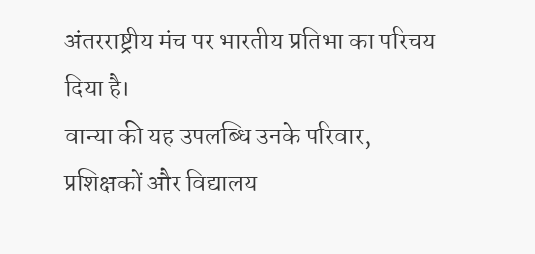अंतरराष्ट्रीय मंच पर भारतीय प्रतिभा का परिचय दिया है।
वान्या की यह उपलब्धि उनके परिवार, प्रशिक्षकों और विद्यालय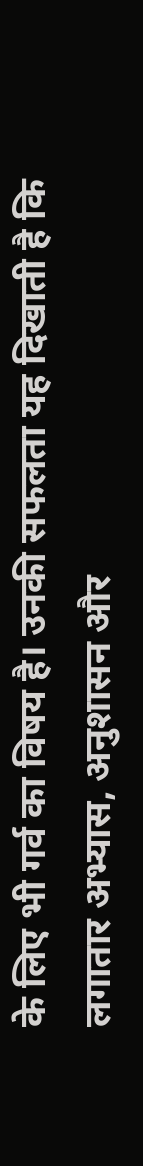के लिए भी गर्व का विषय है। उनकी सफलता यह दिखाती है कि लगातार अभ्यास, अनुशासन और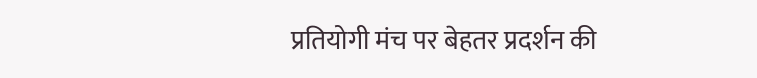प्रतियोगी मंच पर बेहतर प्रदर्शन की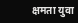क्षमता युवा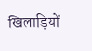खिलाड़ियों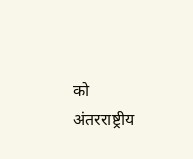को अंतरराष्ट्रीय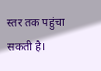स्तर तक पहुंचा सकती है।